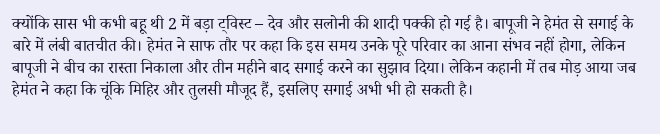क्योंकि सास भी कभी बहू थी 2 में बड़ा ट्विस्ट – देव और सलोनी की शादी पक्की हो गई है। बापूजी ने हेमंत से सगाई के बारे में लंबी बातचीत की। हेमंत ने साफ तौर पर कहा कि इस समय उनके पूरे परिवार का आना संभव नहीं होगा, लेकिन बापूजी ने बीच का रास्ता निकाला और तीन महीने बाद सगाई करने का सुझाव दिया। लेकिन कहानी में तब मोड़ आया जब हेमंत ने कहा कि चूंकि मिहिर और तुलसी मौजूद हैं, इसलिए सगाई अभी भी हो सकती है।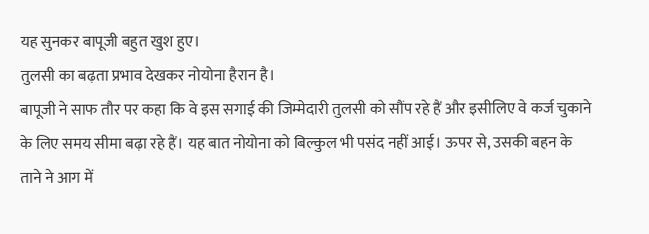यह सुनकर बापूजी बहुत खुश हुए।
तुलसी का बढ़ता प्रभाव देखकर नोयोना हैरान है।
बापूजी ने साफ तौर पर कहा कि वे इस सगाई की जिम्मेदारी तुलसी को सौंप रहे हैं और इसीलिए वे कर्ज चुकाने के लिए समय सीमा बढ़ा रहे हैं। यह बात नोयोना को बिल्कुल भी पसंद नहीं आई। ऊपर से, उसकी बहन के ताने ने आग में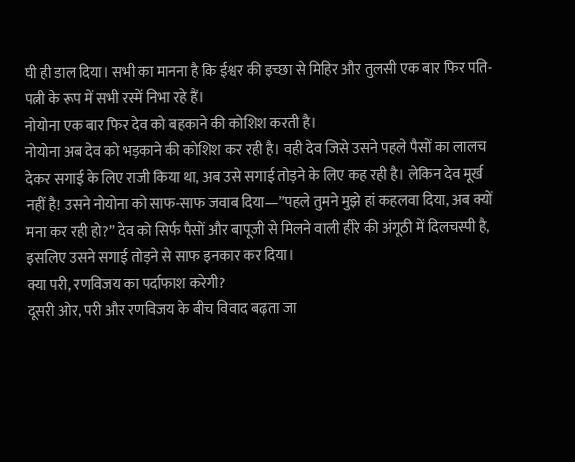घी ही डाल दिया। सभी का मानना है कि ईश्वर की इच्छा से मिहिर और तुलसी एक बार फिर पति-पत्नी के रूप में सभी रस्में निभा रहे हैं।
नोयोना एक बार फिर देव को बहकाने की कोशिश करती है।
नोयोना अब देव को भड़काने की कोशिश कर रही है। वही देव जिसे उसने पहले पैसों का लालच देकर सगाई के लिए राजी किया था, अब उसे सगाई तोड़ने के लिए कह रही है। लेकिन देव मूर्ख नहीं है! उसने नोयोना को साफ-साफ जवाब दिया—”पहले तुमने मुझे हां कहलवा दिया, अब क्यों मना कर रही हो?” देव को सिर्फ पैसों और बापूजी से मिलने वाली हीरे की अंगूठी में दिलचस्पी है, इसलिए उसने सगाई तोड़ने से साफ इनकार कर दिया।
क्या परी, रणविजय का पर्दाफाश करेगी?
दूसरी ओर, परी और रणविजय के बीच विवाद बढ़ता जा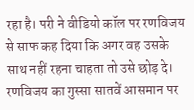रहा है। परी ने वीडियो कॉल पर रणविजय से साफ कह दिया कि अगर वह उसके साथ नहीं रहना चाहता तो उसे छोड़ दे। रणविजय का गुस्सा सातवें आसमान पर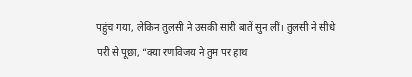पहुंच गया, लेकिन तुलसी ने उसकी सारी बातें सुन लीं। तुलसी ने सीधे परी से पूछा, “क्या रणविजय ने तुम पर हाथ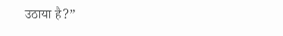उठाया है?”